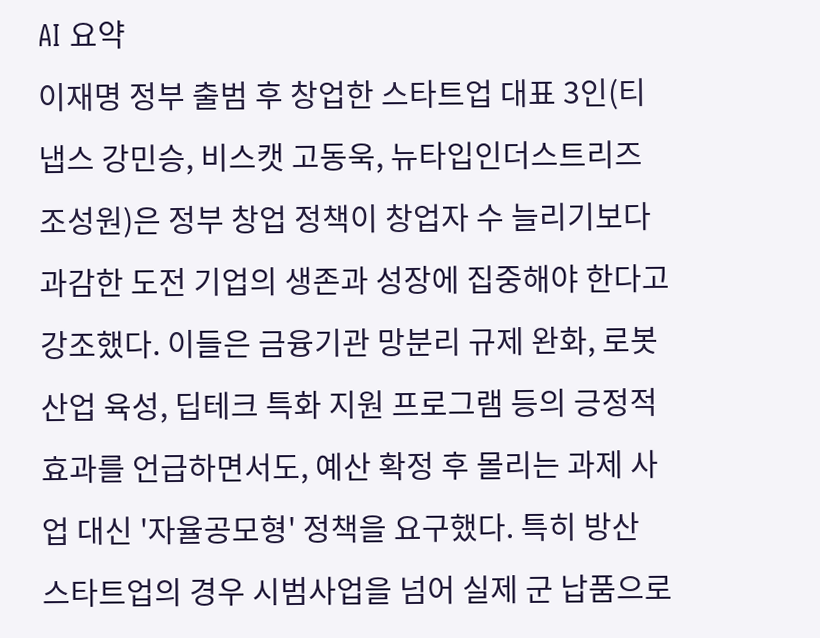AI 요약
이재명 정부 출범 후 창업한 스타트업 대표 3인(티냅스 강민승, 비스캣 고동욱, 뉴타입인더스트리즈 조성원)은 정부 창업 정책이 창업자 수 늘리기보다 과감한 도전 기업의 생존과 성장에 집중해야 한다고 강조했다. 이들은 금융기관 망분리 규제 완화, 로봇 산업 육성, 딥테크 특화 지원 프로그램 등의 긍정적 효과를 언급하면서도, 예산 확정 후 몰리는 과제 사업 대신 '자율공모형' 정책을 요구했다. 특히 방산 스타트업의 경우 시범사업을 넘어 실제 군 납품으로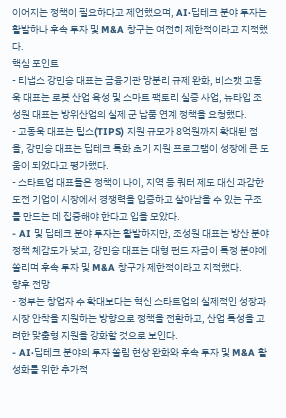이어지는 정책이 필요하다고 제언했으며, AI·딥테크 분야 투자는 활발하나 후속 투자 및 M&A 창구는 여전히 제한적이라고 지적했다.
핵심 포인트
- 티냅스 강민승 대표는 금융기관 망분리 규제 완화, 비스캣 고동욱 대표는 로봇 산업 육성 및 스마트 팩토리 실증 사업, 뉴타입 조성원 대표는 방위산업의 실제 군 납품 연계 정책을 요청했다.
- 고동욱 대표는 팁스(TIPS) 지원 규모가 8억원까지 확대된 점을, 강민승 대표는 딥테크 특화 초기 지원 프로그램이 성장에 큰 도움이 되었다고 평가했다.
- 스타트업 대표들은 정책이 나이, 지역 등 쿼터 제도 대신 과감한 도전 기업이 시장에서 경쟁력을 입증하고 살아남을 수 있는 구조를 만드는 데 집중해야 한다고 입을 모았다.
- AI 및 딥테크 분야 투자는 활발하지만, 조성원 대표는 방산 분야 정책 체감도가 낮고, 강민승 대표는 대형 펀드 자금이 특정 분야에 쏠리며 후속 투자 및 M&A 창구가 제한적이라고 지적했다.
향후 전망
- 정부는 창업자 수 확대보다는 혁신 스타트업의 실제적인 성장과 시장 안착을 지원하는 방향으로 정책을 전환하고, 산업 특성을 고려한 맞춤형 지원을 강화할 것으로 보인다.
- AI·딥테크 분야의 투자 쏠림 현상 완화와 후속 투자 및 M&A 활성화를 위한 추가적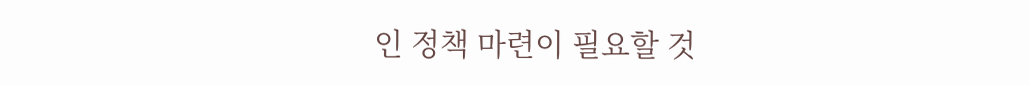인 정책 마련이 필요할 것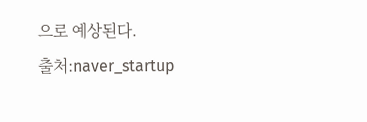으로 예상된다.
출처:naver_startup